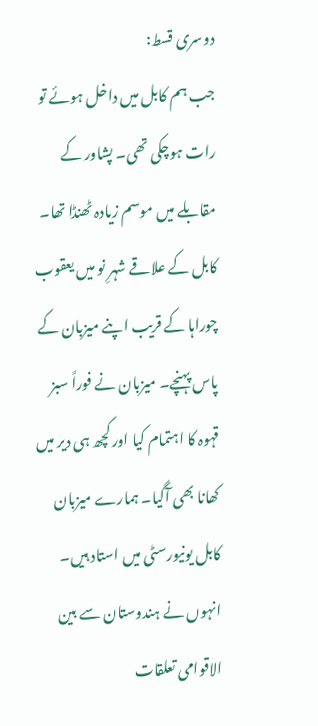دوسری قسط:
جب ہم کابل میں داخل ہوئے تو رات ہوچکی تھی۔ پشاور کے مقابلے میں موسم زیادہ ٹھنڈا تھا۔ کابل کے علاقے شہرِ نو میں یعقوب چوراہا کے قریب اپنے میزبان کے پاس پہنچے۔ میزبان نے فوراً سبز قہوہ کا اہتمام کیا اور کچھ ہی دیر میں کھانا بھی آگیا۔ ہمارے میزبان کابل یونیورسٹی میں استاد ہیں۔ انہوں نے ہندوستان سے بین الاقوامی تعلقات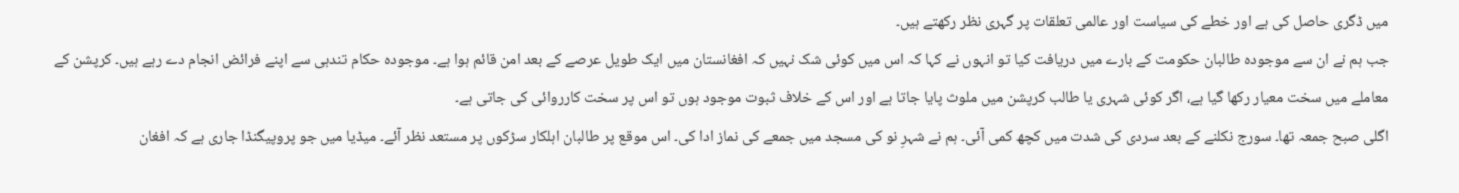میں ڈگری حاصل کی ہے اور خطے کی سیاست اور عالمی تعلقات پر گہری نظر رکھتے ہیں۔
جب ہم نے ان سے موجودہ طالبان حکومت کے بارے میں دریافت کیا تو انہوں نے کہا کہ اس میں کوئی شک نہیں کہ افغانستان میں ایک طویل عرصے کے بعد امن قائم ہوا ہے۔ موجودہ حکام تندہی سے اپنے فرائض انجام دے رہے ہیں۔ کرپشن کے معاملے میں سخت معیار رکھا گیا ہے، اگر کوئی شہری یا طالب کرپشن میں ملوث پایا جاتا ہے اور اس کے خلاف ثبوت موجود ہوں تو اس پر سخت کارروائی کی جاتی ہے۔
اگلی صبح جمعہ تھا۔ سورج نکلنے کے بعد سردی کی شدت میں کچھ کمی آئی۔ ہم نے شہرِ نو کی مسجد میں جمعے کی نماز ادا کی۔ اس موقع پر طالبان اہلکار سڑکوں پر مستعد نظر آئے۔ میڈیا میں جو پروپیگنڈا جاری ہے کہ افغان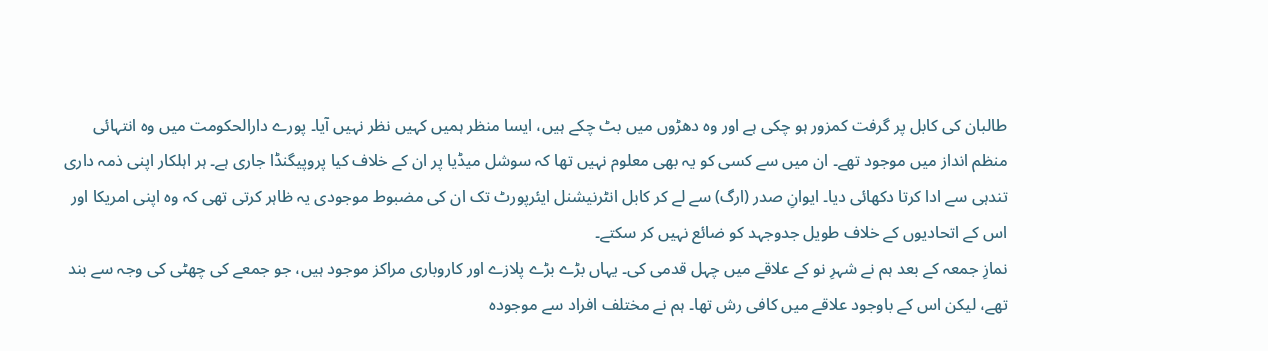طالبان کی کابل پر گرفت کمزور ہو چکی ہے اور وہ دھڑوں میں بٹ چکے ہیں، ایسا منظر ہمیں کہیں نظر نہیں آیا۔ پورے دارالحکومت میں وہ انتہائی منظم انداز میں موجود تھے۔ ان میں سے کسی کو یہ بھی معلوم نہیں تھا کہ سوشل میڈیا پر ان کے خلاف کیا پروپیگنڈا جاری ہے۔ ہر اہلکار اپنی ذمہ داری تندہی سے ادا کرتا دکھائی دیا۔ ایوانِ صدر (ارگ) سے لے کر کابل انٹرنیشنل ایئرپورٹ تک ان کی مضبوط موجودی یہ ظاہر کرتی تھی کہ وہ اپنی امریکا اور اس کے اتحادیوں کے خلاف طویل جدوجہد کو ضائع نہیں کر سکتے۔
نمازِ جمعہ کے بعد ہم نے شہرِ نو کے علاقے میں چہل قدمی کی۔ یہاں بڑے بڑے پلازے اور کاروباری مراکز موجود ہیں، جو جمعے کی چھٹی کی وجہ سے بند تھے، لیکن اس کے باوجود علاقے میں کافی رش تھا۔ ہم نے مختلف افراد سے موجودہ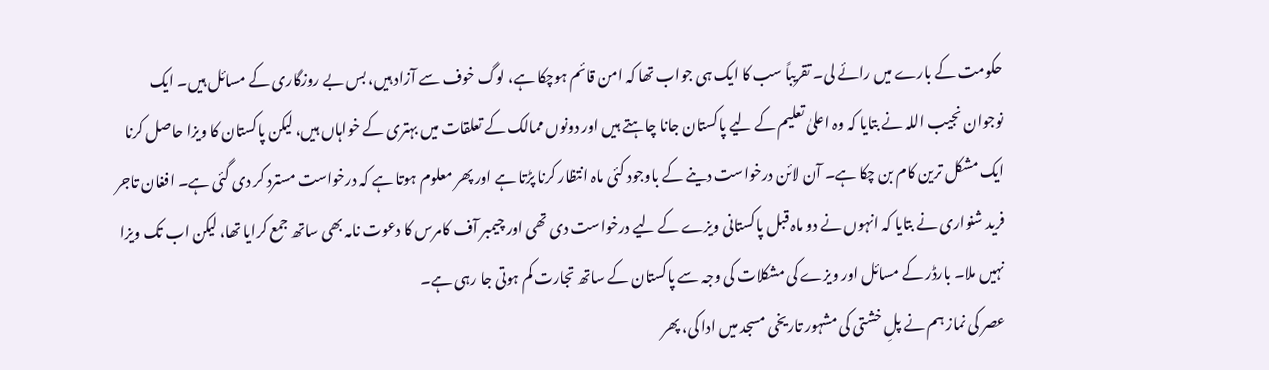حکومت کے بارے میں رائے لی۔ تقریباً سب کا ایک ہی جواب تھا کہ امن قائم ہوچکا ہے، لوگ خوف سے آزاد ہیں، بس بے روزگاری کے مسائل ہیں۔ ایک نوجوان نجیب اللہ نے بتایا کہ وہ اعلیٰ تعلیم کے لیے پاکستان جانا چاہتے ہیں اور دونوں ممالک کے تعلقات میں بہتری کے خواہاں ہیں، لیکن پاکستان کا ویزا حاصل کرنا ایک مشکل ترین کام بن چکا ہے۔ آن لائن درخواست دینے کے باوجود کئی ماہ انتظار کرنا پڑتا ہے اور پھر معلوم ہوتا ہے کہ درخواست مسترد کر دی گئی ہے۔ افغان تاجر فرید شنواری نے بتایا کہ انہوں نے دو ماہ قبل پاکستانی ویزے کے لیے درخواست دی تھی اور چیمبر آف کامرس کا دعوت نامہ بھی ساتھ جمع کرایا تھا، لیکن اب تک ویزا نہیں ملا۔ بارڈر کے مسائل اور ویزے کی مشکلات کی وجہ سے پاکستان کے ساتھ تجارت کم ہوتی جا رہی ہے۔
عصر کی نماز ہم نے پلِ خشتی کی مشہور تاریخی مسجد میں ادا کی، پھر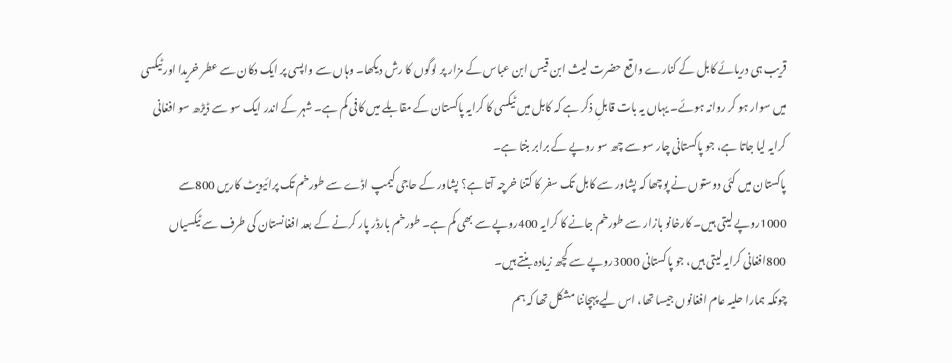قریب ہی دریائے کابل کے کنارے واقع حضرت لیث ابن قیس ابن عباس کے مزار پر لوگوں کا رش دیکھا۔ وہاں سے واپسی پر ایک دکان سے عطر خریدا اور ٹیکسی میں سوار ہو کر روانہ ہوئے۔ یہاں یہ بات قابلِ ذکر ہے کہ کابل میں ٹیکسی کا کرایہ پاکستان کے مقابلے میں کافی کم ہے۔ شہر کے اندر ایک سو سے ڈیڑھ سو افغانی کرایہ لیا جاتا ہے، جو پاکستانی چار سو سے چھ سو روپے کے برابر بنتا ہے۔
پاکستان میں کئی دوستوں نے پوچھا کہ پشاور سے کابل تک سفر کا کتنا خرچہ آتا ہے؟ پشاور کے حاجی کیمپ اڈے سے طورخم تک پرائیویٹ کاریں 800سے 1000روپے لیتی ہیں۔ کارخانو بازار سے طورخم جانے کا کرایہ 400روپے سے بھی کم ہے۔ طورخم بارڈر پار کرنے کے بعد افغانستان کی طرف سے ٹیکسیاں 800افغانی کرایہ لیتی ہیں، جو پاکستانی 3000روپے سے کچھ زیادہ بنتے ہیں۔
چونکہ ہمارا حلیہ عام افغانوں جیسا تھا، اس لیے پہچاننا مشکل تھا کہ ہم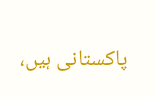پاکستانی ہیں،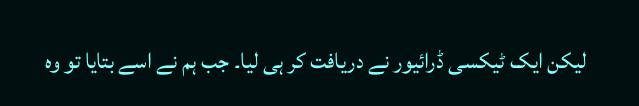لیکن ایک ٹیکسی ڈرائیور نے دریافت کر ہی لیا۔ جب ہم نے اسے بتایا تو وہ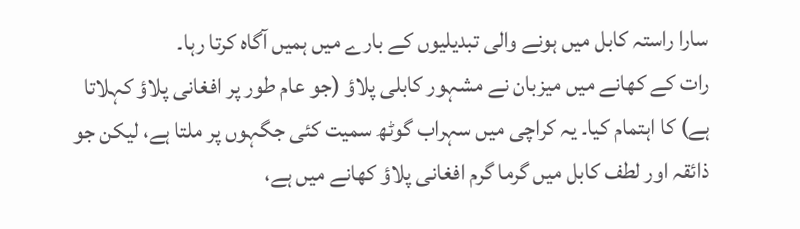سارا راستہ کابل میں ہونے والی تبدیلیوں کے بارے میں ہمیں آگاہ کرتا رہا۔
رات کے کھانے میں میزبان نے مشہور کابلی پلاؤ (جو عام طور پر افغانی پلاؤ کہلاتا ہے) کا اہتمام کیا۔ یہ کراچی میں سہراب گوٹھ سمیت کئی جگہوں پر ملتا ہے، لیکن جو ذائقہ اور لطف کابل میں گرما گرم افغانی پلاؤ کھانے میں ہے،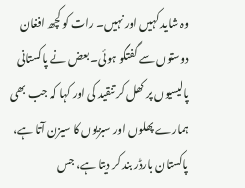وہ شاید کہیں اور نہیں۔ رات کو کچھ افغان دوستوں سے گفتگو ہوئی۔ بعض نے پاکستانی پالیسیوں پر کھل کر تنقید کی اور کہا کہ جب بھی ہمارے پھلوں اور سبزیوں کا سیزن آتا ہے، پاکستان بارڈر بند کر دیتا ہے، جس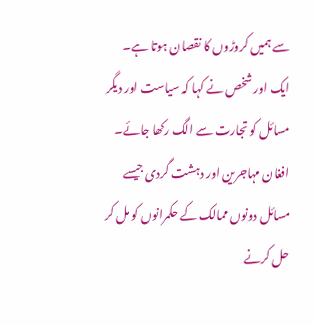سے ہمیں کروڑوں کا نقصان ہوتا ہے۔ ایک اور شخص نے کہا کہ سیاست اور دیگر مسائل کو تجارت سے الگ رکھا جائے۔ افغان مہاجرین اور دہشت گردی جیسے مسائل دونوں ممالک کے حکمرانوں کو مل کر حل کرنے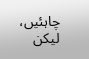چاہئیں، لیکن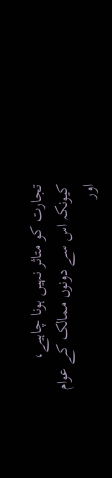تجارت کو متاثر نہیں ہونا چاہیے، کیونکہ اس سے دونوں ممالک کے عوام اور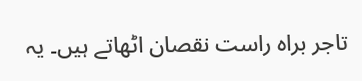تاجر براہ راست نقصان اٹھاتے ہیں۔ یہ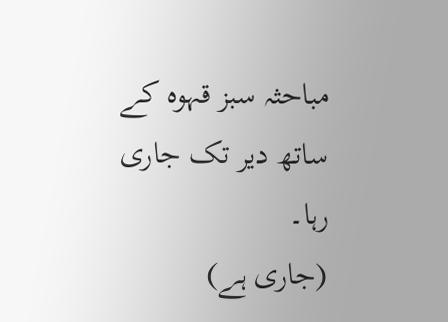مباحثہ سبز قہوہ کے ساتھ دیر تک جاری رہا۔
(جاری ہے)